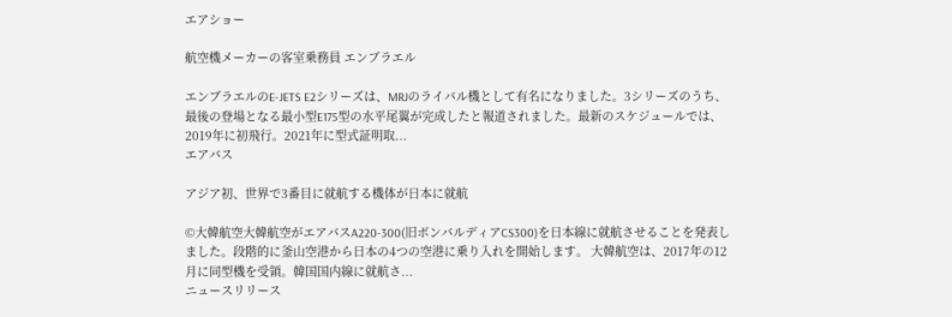エアショー

航空機メーカーの客室乗務員 エンブラエル

エンブラエルのE-JETS E2シリーズは、MRJのライバル機として有名になりました。3シリーズのうち、最後の登場となる最小型E175型の水平尾翼が完成したと報道されました。最新のスケジュールでは、2019年に初飛行。2021年に型式証明取...
エアバス

アジア初、世界で3番目に就航する機体が日本に就航

©大韓航空大韓航空がエアバスA220-300(旧ボンバルディアCS300)を日本線に就航させることを発表しました。段階的に釜山空港から日本の4つの空港に乗り入れを開始します。 大韓航空は、2017年の12月に同型機を受領。韓国国内線に就航さ...
ニュースリリース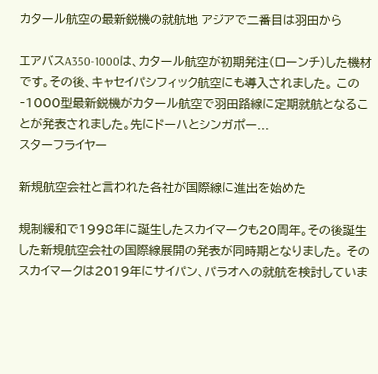カタール航空の最新鋭機の就航地 アジアで二番目は羽田から

エアバスA350-1000は、カタール航空が初期発注(ローンチ)した機材です。その後、キャセイパシフィック航空にも導入されました。 この‐1000型最新鋭機がカタール航空で羽田路線に定期就航となることが発表されました。先にドーハとシンガポー...
スターフライヤー

新規航空会社と言われた各社が国際線に進出を始めた

規制緩和で1998年に誕生したスカイマークも20周年。その後誕生した新規航空会社の国際線展開の発表が同時期となりました。 そのスカイマークは2019年にサイパン、パラオへの就航を検討していま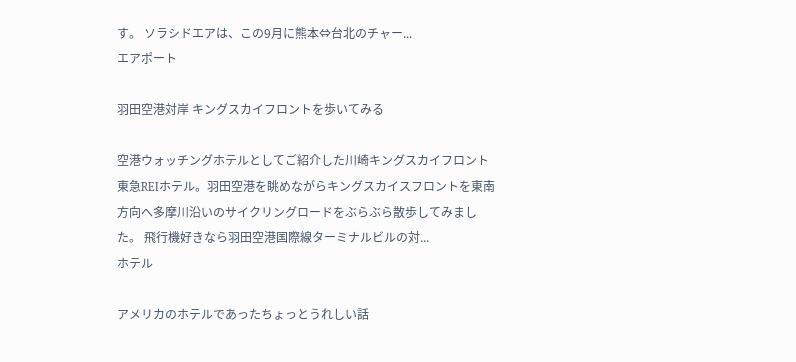す。 ソラシドエアは、この9月に熊本⇔台北のチャー...
エアポート

羽田空港対岸 キングスカイフロントを歩いてみる

空港ウォッチングホテルとしてご紹介した川崎キングスカイフロント東急REIホテル。羽田空港を眺めながらキングスカイスフロントを東南方向へ多摩川沿いのサイクリングロードをぶらぶら散歩してみました。 飛行機好きなら羽田空港国際線ターミナルビルの対...
ホテル

アメリカのホテルであったちょっとうれしい話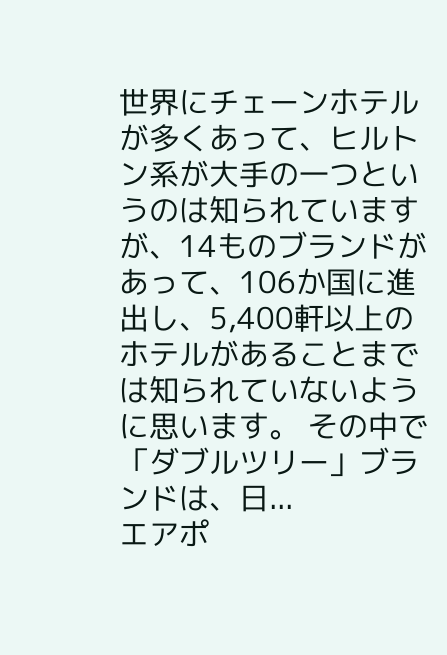世界にチェーンホテルが多くあって、ヒルトン系が大手の一つというのは知られていますが、14ものブランドがあって、106か国に進出し、5,400軒以上のホテルがあることまでは知られていないように思います。 その中で「ダブルツリー」ブランドは、日...
エアポ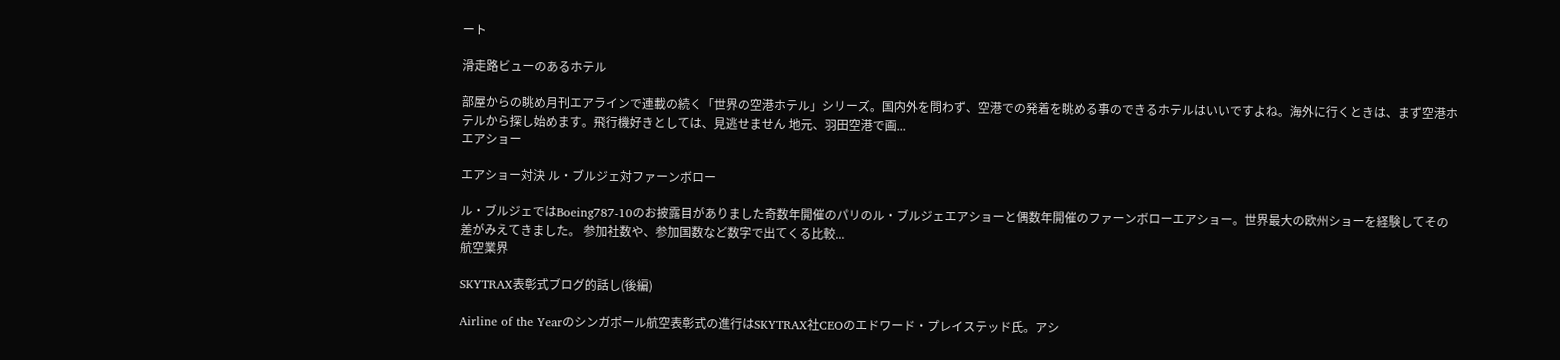ート

滑走路ビューのあるホテル

部屋からの眺め月刊エアラインで連載の続く「世界の空港ホテル」シリーズ。国内外を問わず、空港での発着を眺める事のできるホテルはいいですよね。海外に行くときは、まず空港ホテルから探し始めます。飛行機好きとしては、見逃せません 地元、羽田空港で画...
エアショー

エアショー対決 ル・ブルジェ対ファーンボロー

ル・ブルジェではBoeing787-10のお披露目がありました奇数年開催のパリのル・ブルジェエアショーと偶数年開催のファーンボローエアショー。世界最大の欧州ショーを経験してその差がみえてきました。 参加社数や、参加国数など数字で出てくる比較...
航空業界

SKYTRAX表彰式ブログ的話し(後編)

Airline of the Yearのシンガポール航空表彰式の進行はSKYTRAX社CEOのエドワード・プレイステッド氏。アシ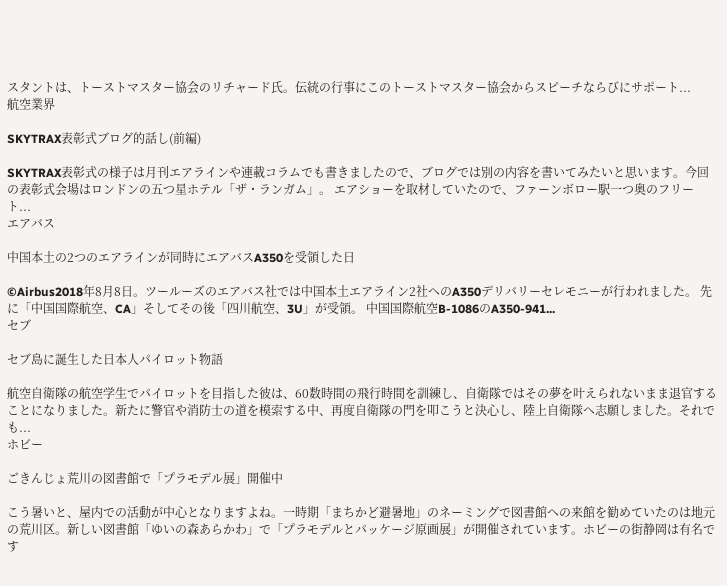スタントは、トーストマスター協会のリチャード氏。伝統の行事にこのトーストマスター協会からスピーチならびにサポート...
航空業界

SKYTRAX表彰式ブログ的話し(前編)

SKYTRAX表彰式の様子は月刊エアラインや連載コラムでも書きましたので、ブログでは別の内容を書いてみたいと思います。今回の表彰式会場はロンドンの五つ星ホテル「ザ・ランガム」。 エアショーを取材していたので、ファーンボロー駅一つ奥のフリート...
エアバス

中国本土の2つのエアラインが同時にエアバスA350を受領した日

©Airbus2018年8月8日。ツールーズのエアバス社では中国本土エアライン2社へのA350デリバリーセレモニーが行われました。 先に「中国国際航空、CA」そしてその後「四川航空、3U」が受領。 中国国際航空B-1086のA350-941...
セブ

セブ島に誕生した日本人パイロット物語

航空自衛隊の航空学生でパイロットを目指した彼は、60数時間の飛行時間を訓練し、自衛隊ではその夢を叶えられないまま退官することになりました。新たに警官や消防士の道を模索する中、再度自衛隊の門を叩こうと決心し、陸上自衛隊へ志願しました。それでも...
ホビー

ごきんじょ荒川の図書館で「プラモデル展」開催中

こう暑いと、屋内での活動が中心となりますよね。一時期「まちかど避暑地」のネーミングで図書館への来館を勧めていたのは地元の荒川区。新しい図書館「ゆいの森あらかわ」で「プラモデルとパッケージ原画展」が開催されています。ホビーの街静岡は有名です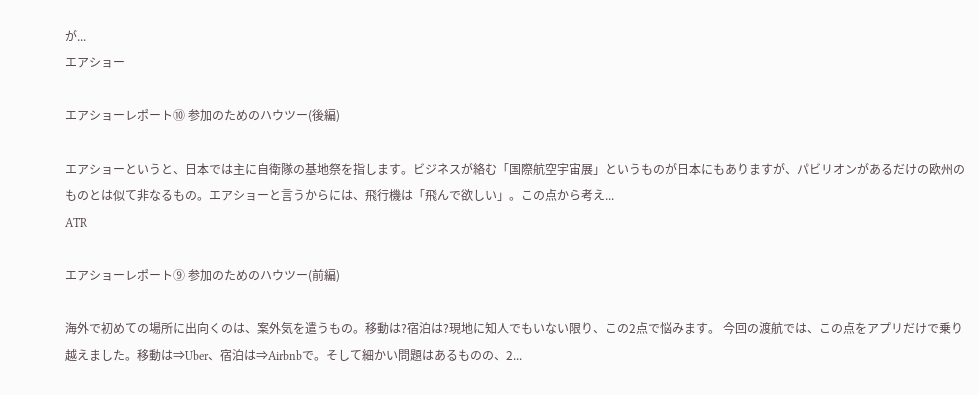が...
エアショー

エアショーレポート⑩ 参加のためのハウツー(後編)

エアショーというと、日本では主に自衛隊の基地祭を指します。ビジネスが絡む「国際航空宇宙展」というものが日本にもありますが、パビリオンがあるだけの欧州のものとは似て非なるもの。エアショーと言うからには、飛行機は「飛んで欲しい」。この点から考え...
ATR

エアショーレポート⑨ 参加のためのハウツー(前編)

海外で初めての場所に出向くのは、案外気を遣うもの。移動は?宿泊は?現地に知人でもいない限り、この2点で悩みます。 今回の渡航では、この点をアプリだけで乗り越えました。移動は⇒Uber、宿泊は⇒Airbnbで。そして細かい問題はあるものの、2...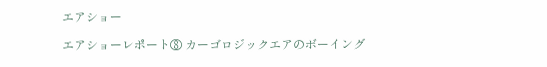エアショー

エアショーレポート⑧ カーゴロジックエアのボーイング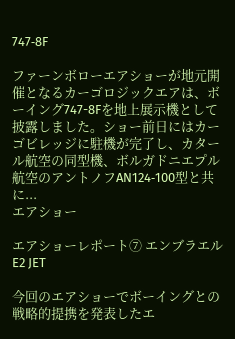747‐8F

ファーンボローエアショーが地元開催となるカーゴロジックエアは、ボーイング747-8Fを地上展示機として披露しました。ショー前日にはカーゴビレッジに駐機が完了し、カタール航空の同型機、ボルガドニエプル航空のアントノフAN124‐100型と共に...
エアショー

エアショーレポート⑦ エンブラエルE2 JET

今回のエアショーでボーイングとの戦略的提携を発表したエ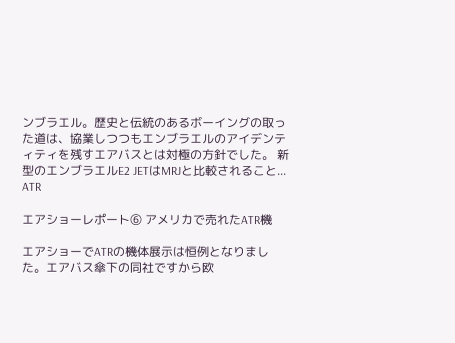ンブラエル。歴史と伝統のあるボーイングの取った道は、協業しつつもエンブラエルのアイデンティティを残すエアバスとは対極の方針でした。 新型のエンブラエルE2 JETはMRJと比較されること...
ATR

エアショーレポート⑥ アメリカで売れたATR機

エアショーでATRの機体展示は恒例となりました。エアバス傘下の同社ですから欧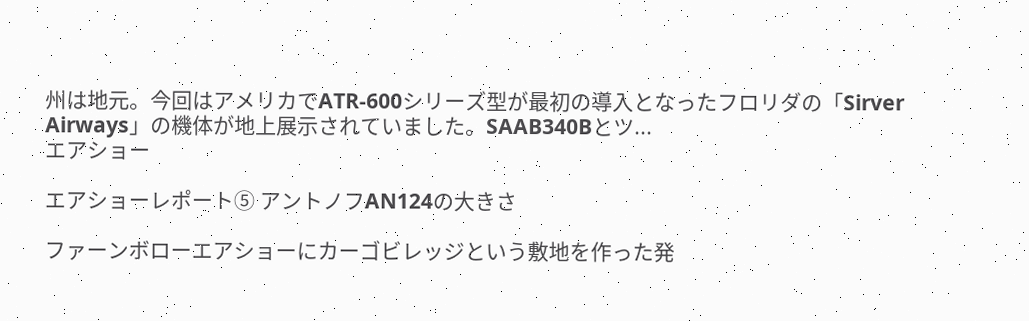州は地元。今回はアメリカでATR-600シリーズ型が最初の導入となったフロリダの「Sirver Airways」の機体が地上展示されていました。SAAB340Bとツ...
エアショー

エアショーレポート⑤ アントノフAN124の大きさ

ファーンボローエアショーにカーゴビレッジという敷地を作った発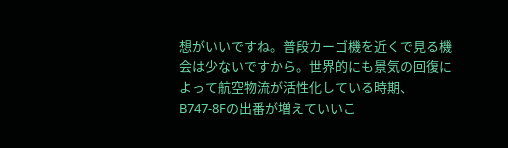想がいいですね。普段カーゴ機を近くで見る機会は少ないですから。世界的にも景気の回復によって航空物流が活性化している時期、B747-8Fの出番が増えていいこ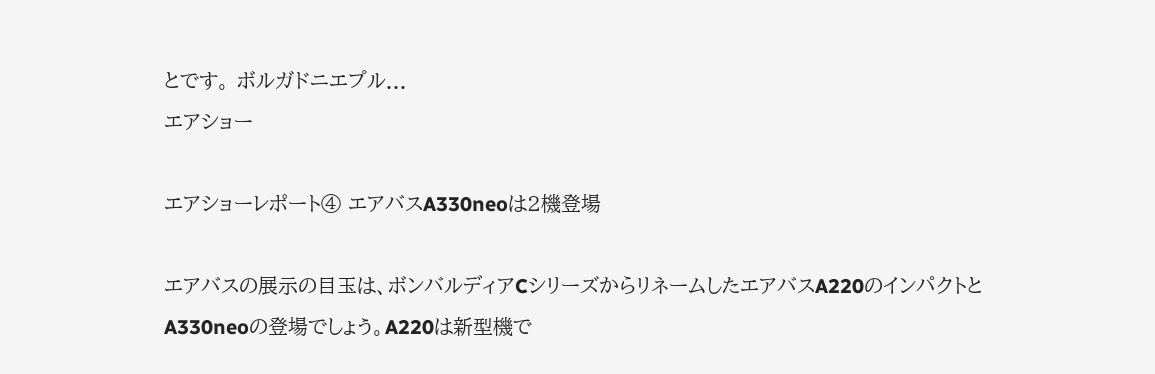とです。 ボルガドニエプル...
エアショー

エアショーレポート④ エアバスA330neoは2機登場

エアバスの展示の目玉は、ボンバルディアCシリーズからリネームしたエアバスA220のインパクトとA330neoの登場でしょう。A220は新型機で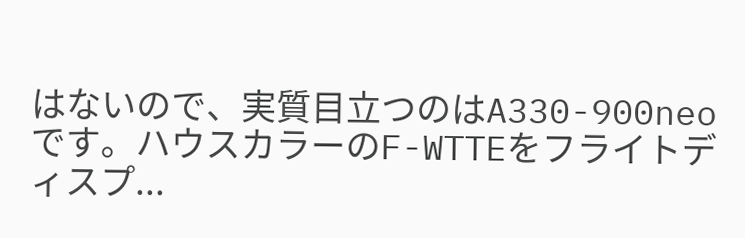はないので、実質目立つのはA330-900neoです。ハウスカラーのF-WTTEをフライトディスプ...